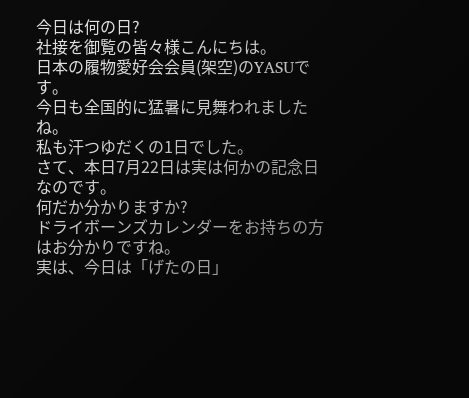今日は何の日?
社接を御覧の皆々様こんにちは。
日本の履物愛好会会員(架空)のYASUです。
今日も全国的に猛暑に見舞われましたね。
私も汗つゆだくの1日でした。
さて、本日7月22日は実は何かの記念日なのです。
何だか分かりますか?
ドライボーンズカレンダーをお持ちの方はお分かりですね。
実は、今日は「げたの日」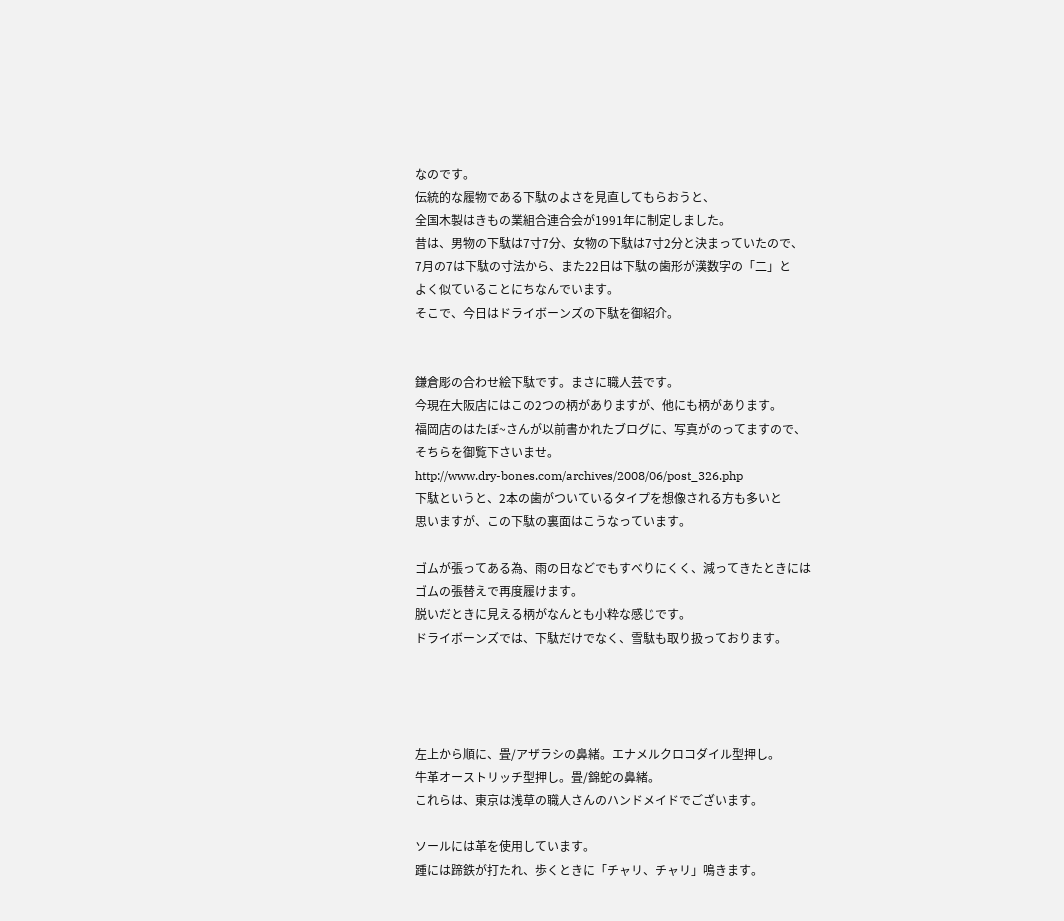なのです。
伝統的な履物である下駄のよさを見直してもらおうと、
全国木製はきもの業組合連合会が1991年に制定しました。
昔は、男物の下駄は7寸7分、女物の下駄は7寸2分と決まっていたので、
7月の7は下駄の寸法から、また22日は下駄の歯形が漢数字の「二」と
よく似ていることにちなんでいます。
そこで、今日はドライボーンズの下駄を御紹介。


鎌倉彫の合わせ絵下駄です。まさに職人芸です。
今現在大阪店にはこの2つの柄がありますが、他にも柄があります。
福岡店のはたぼ~さんが以前書かれたブログに、写真がのってますので、
そちらを御覧下さいませ。
http://www.dry-bones.com/archives/2008/06/post_326.php
下駄というと、2本の歯がついているタイプを想像される方も多いと
思いますが、この下駄の裏面はこうなっています。

ゴムが張ってある為、雨の日などでもすべりにくく、減ってきたときには
ゴムの張替えで再度履けます。
脱いだときに見える柄がなんとも小粋な感じです。
ドライボーンズでは、下駄だけでなく、雪駄も取り扱っております。




左上から順に、畳/アザラシの鼻緒。エナメルクロコダイル型押し。
牛革オーストリッチ型押し。畳/錦蛇の鼻緒。
これらは、東京は浅草の職人さんのハンドメイドでございます。

ソールには革を使用しています。
踵には蹄鉄が打たれ、歩くときに「チャリ、チャリ」鳴きます。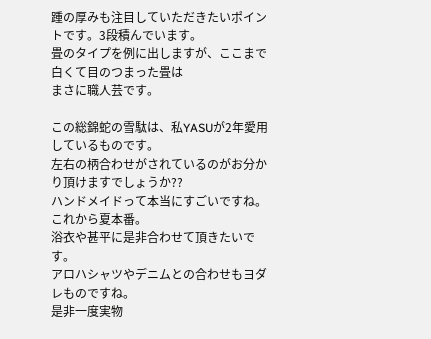踵の厚みも注目していただきたいポイントです。3段積んでいます。
畳のタイプを例に出しますが、ここまで白くて目のつまった畳は
まさに職人芸です。

この総錦蛇の雪駄は、私YASUが2年愛用しているものです。
左右の柄合わせがされているのがお分かり頂けますでしょうか??
ハンドメイドって本当にすごいですね。
これから夏本番。
浴衣や甚平に是非合わせて頂きたいです。
アロハシャツやデニムとの合わせもヨダレものですね。
是非一度実物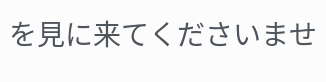を見に来てくださいませ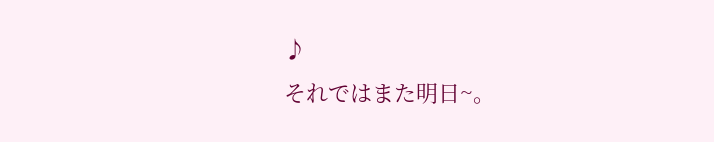♪
それではまた明日~。